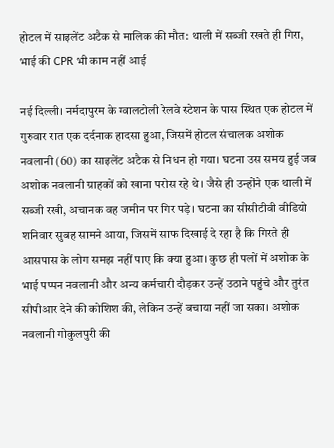होटल में साइलेंट अटैक से मालिक की मौत: थाली में सब्जी रखते ही गिरा, भाई की CPR भी काम नहीं आई

नई दिल्ली। नर्मदापुरम के ग्वालटोली रेलवे स्टेशन के पास स्थित एक होटल में गुरुवार रात एक दर्दनाक हादसा हुआ, जिसमें होटल संचालक अशोक नवलानी (60) का साइलेंट अटैक से निधन हो गया। घटना उस समय हुई जब अशोक नवलानी ग्राहकों को खाना परोस रहे थे। जैसे ही उन्होंने एक थाली में सब्जी रखी, अचानक वह जमीन पर गिर पड़े। घटना का सीसीटीवी वीडियो शनिवार सुबह सामने आया, जिसमें साफ दिखाई दे रहा है कि गिरते ही आसपास के लोग समझ नहीं पाए कि क्या हुआ। कुछ ही पलों में अशोक के भाई पप्पन नवलानी और अन्य कर्मचारी दौड़कर उन्हें उठाने पहुंचे और तुरंत सीपीआर देने की कोशिश की, लेकिन उन्हें बचाया नहीं जा सका। अशोक नवलानी गोकुलपुरी की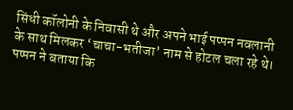सिंधी कॉलोनी के निवासी थे और अपने भाई पप्पन नवलानी के साथ मिलकर ‘चाचा-भतीजा’ नाम से होटल चला रहे थे। पप्पन ने बताया कि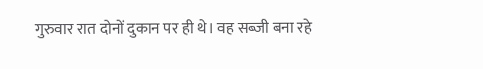गुरुवार रात दोनों दुकान पर ही थे। वह सब्जी बना रहे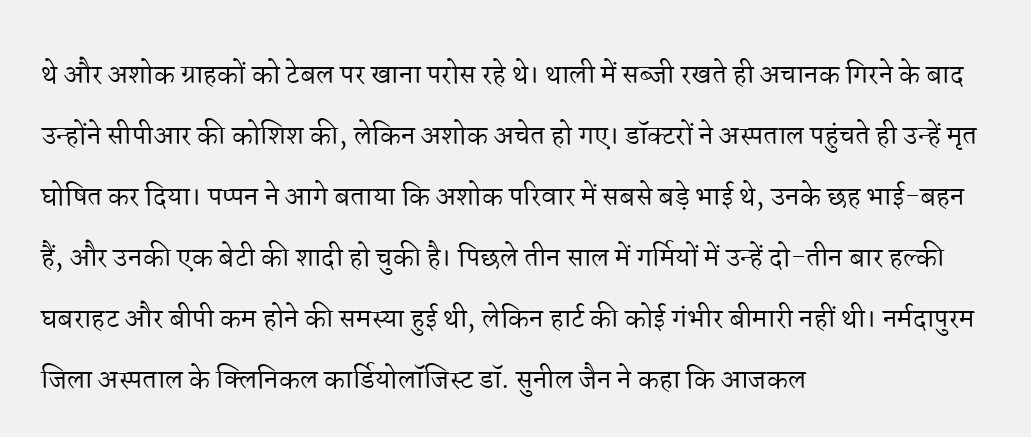थे और अशोक ग्राहकों को टेबल पर खाना परोस रहे थे। थाली में सब्जी रखते ही अचानक गिरने के बाद उन्होंने सीपीआर की कोशिश की, लेकिन अशोक अचेत हो गए। डॉक्टरों ने अस्पताल पहुंचते ही उन्हें मृत घोषित कर दिया। पप्पन ने आगे बताया कि अशोक परिवार में सबसे बड़े भाई थे, उनके छह भाई-बहन हैं, और उनकी एक बेटी की शादी हो चुकी है। पिछले तीन साल में गर्मियों में उन्हें दो-तीन बार हल्की घबराहट और बीपी कम होने की समस्या हुई थी, लेकिन हार्ट की कोई गंभीर बीमारी नहीं थी। नर्मदापुरम जिला अस्पताल के क्लिनिकल कार्डियोलॉजिस्ट डॉ. सुनील जैन ने कहा कि आजकल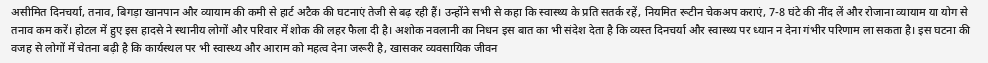असीमित दिनचर्या, तनाव, बिगड़ा खानपान और व्यायाम की कमी से हार्ट अटैक की घटनाएं तेजी से बढ़ रही हैं। उन्होंने सभी से कहा कि स्वास्थ्य के प्रति सतर्क रहें, नियमित रूटीन चेकअप कराएं, 7-8 घंटे की नींद लें और रोजाना व्यायाम या योग से तनाव कम करें। होटल में हुए इस हादसे ने स्थानीय लोगों और परिवार में शोक की लहर फैला दी है। अशोक नवलानी का निधन इस बात का भी संदेश देता है कि व्यस्त दिनचर्या और स्वास्थ्य पर ध्यान न देना गंभीर परिणाम ला सकता है। इस घटना की वजह से लोगों में चेतना बढ़ी है कि कार्यस्थल पर भी स्वास्थ्य और आराम को महत्व देना जरूरी है, खासकर व्यवसायिक जीवन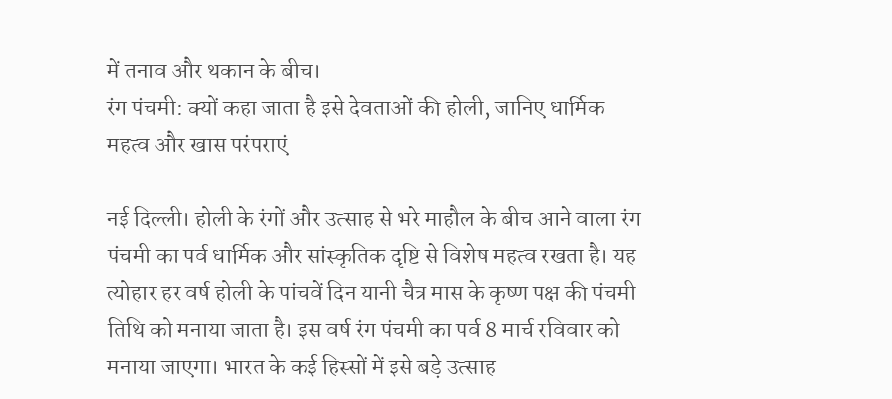में तनाव और थकान के बीच।
रंग पंचमी: क्यों कहा जाता है इसे देवताओं की होली, जानिए धार्मिक महत्व और खास परंपराएं

नई दिल्ली। होली के रंगों और उत्साह से भरे माहौल के बीच आने वाला रंग पंचमी का पर्व धार्मिक और सांस्कृतिक दृष्टि से विशेष महत्व रखता है। यह त्योहार हर वर्ष होली के पांचवें दिन यानी चैत्र मास के कृष्ण पक्ष की पंचमी तिथि को मनाया जाता है। इस वर्ष रंग पंचमी का पर्व 8 मार्च रविवार को मनाया जाएगा। भारत के कई हिस्सों में इसे बड़े उत्साह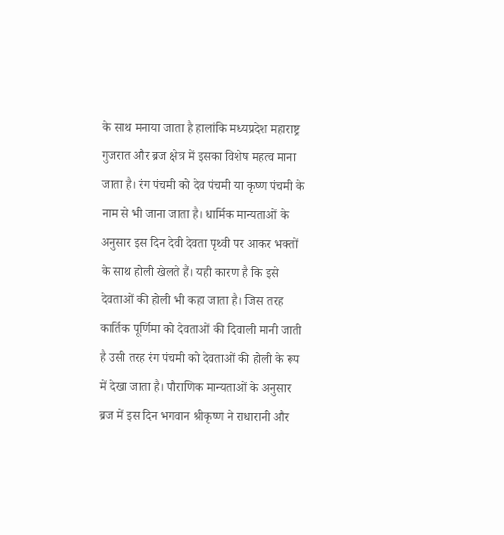के साथ मनाया जाता है हालांकि मध्यप्रदेश महाराष्ट्र गुजरात और ब्रज क्षेत्र में इसका विशेष महत्व माना जाता है। रंग पंचमी को देव पंचमी या कृष्ण पंचमी के नाम से भी जाना जाता है। धार्मिक मान्यताओं के अनुसार इस दिन देवी देवता पृथ्वी पर आकर भक्तों के साथ होली खेलते हैं। यही कारण है कि इसे देवताओं की होली भी कहा जाता है। जिस तरह कार्तिक पूर्णिमा को देवताओं की दिवाली मानी जाती है उसी तरह रंग पंचमी को देवताओं की होली के रूप में देखा जाता है। पौराणिक मान्यताओं के अनुसार ब्रज में इस दिन भगवान श्रीकृष्ण ने राधारानी और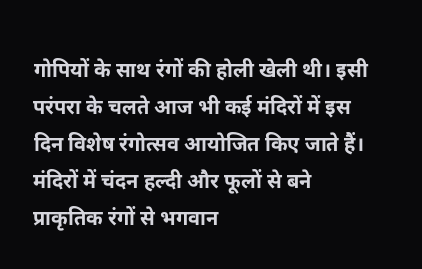गोपियों के साथ रंगों की होली खेली थी। इसी परंपरा के चलते आज भी कई मंदिरों में इस दिन विशेष रंगोत्सव आयोजित किए जाते हैं। मंदिरों में चंदन हल्दी और फूलों से बने प्राकृतिक रंगों से भगवान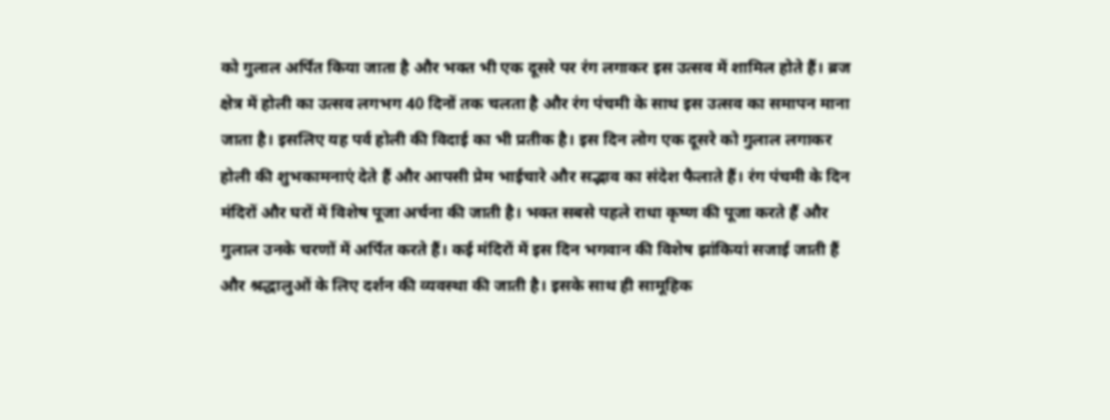को गुलाल अर्पित किया जाता है और भक्त भी एक दूसरे पर रंग लगाकर इस उत्सव में शामिल होते हैं। ब्रज क्षेत्र में होली का उत्सव लगभग 40 दिनों तक चलता है और रंग पंचमी के साथ इस उत्सव का समापन माना जाता है। इसलिए यह पर्व होली की विदाई का भी प्रतीक है। इस दिन लोग एक दूसरे को गुलाल लगाकर होली की शुभकामनाएं देते हैं और आपसी प्रेम भाईचारे और सद्भाव का संदेश फैलाते हैं। रंग पंचमी के दिन मंदिरों और घरों में विशेष पूजा अर्चना की जाती है। भक्त सबसे पहले राधा कृष्ण की पूजा करते हैं और गुलाल उनके चरणों में अर्पित करते हैं। कई मंदिरों में इस दिन भगवान की विशेष झांकियां सजाई जाती हैं और श्रद्धालुओं के लिए दर्शन की व्यवस्था की जाती है। इसके साथ ही सामूहिक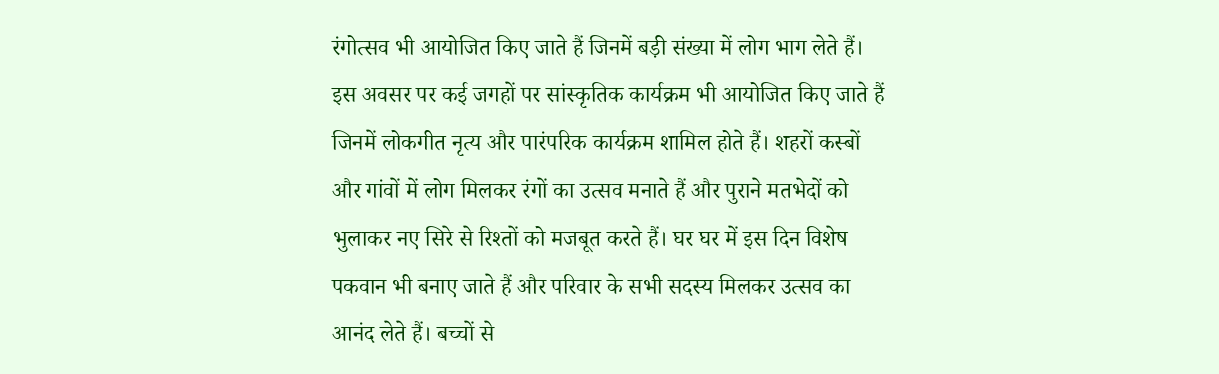रंगोत्सव भी आयोजित किए जाते हैं जिनमें बड़ी संख्या में लोग भाग लेते हैं। इस अवसर पर कई जगहों पर सांस्कृतिक कार्यक्रम भी आयोजित किए जाते हैं जिनमें लोकगीत नृत्य और पारंपरिक कार्यक्रम शामिल होते हैं। शहरों कस्बों और गांवों में लोग मिलकर रंगों का उत्सव मनाते हैं और पुराने मतभेदों को भुलाकर नए सिरे से रिश्तों को मजबूत करते हैं। घर घर में इस दिन विशेष पकवान भी बनाए जाते हैं और परिवार के सभी सदस्य मिलकर उत्सव का आनंद लेते हैं। बच्चों से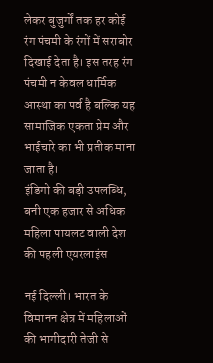लेकर बुजुर्गों तक हर कोई रंग पंचमी के रंगों में सराबोर दिखाई देता है। इस तरह रंग पंचमी न केवल धार्मिक आस्था का पर्व है बल्कि यह सामाजिक एकता प्रेम और भाईचारे का भी प्रतीक माना जाता है।
इंडिगो की बड़ी उपलब्धि, बनी एक हजार से अधिक महिला पायलट वाली देश की पहली एयरलाइंस

नई दिल्ली। भारत के विमानन क्षेत्र में महिलाओं की भागीदारी तेजी से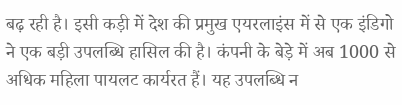बढ़ रही है। इसी कड़ी में देश की प्रमुख एयरलाइंस में से एक इंडिगो ने एक बड़ी उपलब्धि हासिल की है। कंपनी के बेड़े में अब 1000 से अधिक महिला पायलट कार्यरत हैं। यह उपलब्धि न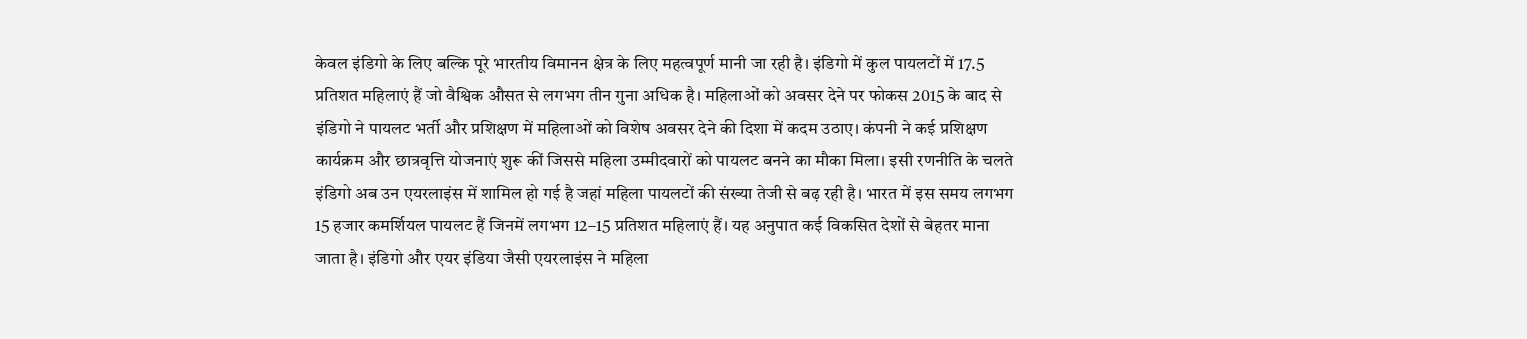केवल इंडिगो के लिए बल्कि पूरे भारतीय विमानन क्षेत्र के लिए महत्वपूर्ण मानी जा रही है। इंडिगो में कुल पायलटों में 17.5 प्रतिशत महिलाएं हैं जो वैश्विक औसत से लगभग तीन गुना अधिक है। महिलाओं को अवसर देने पर फोकस 2015 के बाद से इंडिगो ने पायलट भर्ती और प्रशिक्षण में महिलाओं को विशेष अवसर देने की दिशा में कदम उठाए। कंपनी ने कई प्रशिक्षण कार्यक्रम और छात्रवृत्ति योजनाएं शुरू कीं जिससे महिला उम्मीदवारों को पायलट बनने का मौका मिला। इसी रणनीति के चलते इंडिगो अब उन एयरलाइंस में शामिल हो गई है जहां महिला पायलटों की संख्या तेजी से बढ़ रही है। भारत में इस समय लगभग 15 हजार कमर्शियल पायलट हैं जिनमें लगभग 12–15 प्रतिशत महिलाएं हैं। यह अनुपात कई विकसित देशों से बेहतर माना जाता है। इंडिगो और एयर इंडिया जैसी एयरलाइंस ने महिला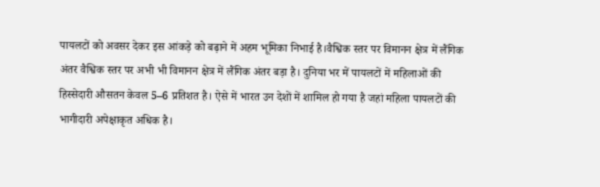पायलटों को अवसर देकर इस आंकड़े को बढ़ाने में अहम भूमिका निभाई है।वैश्विक स्तर पर विमानन क्षेत्र में लैंगिक अंतर वैश्विक स्तर पर अभी भी विमानन क्षेत्र में लैंगिक अंतर बड़ा है। दुनिया भर में पायलटों में महिलाओं की हिस्सेदारी औसतन केवल 5–6 प्रतिशत है। ऐसे में भारत उन देशों में शामिल हो गया है जहां महिला पायलटों की भागीदारी अपेक्षाकृत अधिक है।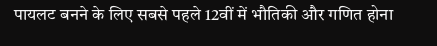पायलट बनने के लिए सबसे पहले 12वीं में भौतिकी और गणित होना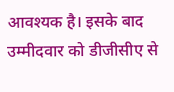आवश्यक है। इसके बाद उम्मीदवार को डीजीसीए से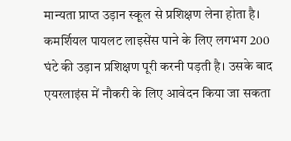मान्यता प्राप्त उड़ान स्कूल से प्रशिक्षण लेना होता है। कमर्शियल पायलट लाइसेंस पाने के लिए लगभग 200 घंटे की उड़ान प्रशिक्षण पूरी करनी पड़ती है। उसके बाद एयरलाइंस में नौकरी के लिए आवेदन किया जा सकता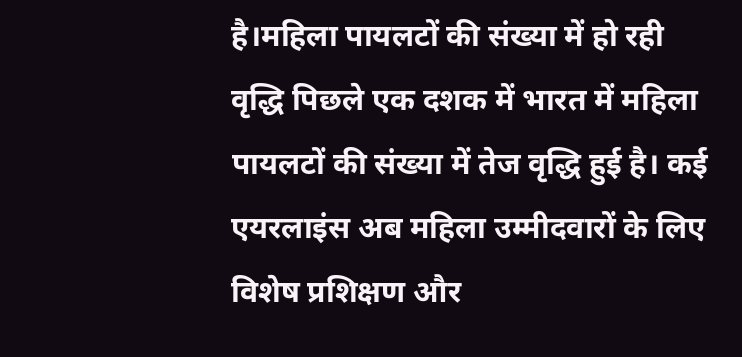है।महिला पायलटों की संख्या में हो रही वृद्धि पिछले एक दशक में भारत में महिला पायलटों की संख्या में तेज वृद्धि हुई है। कई एयरलाइंस अब महिला उम्मीदवारों के लिए विशेष प्रशिक्षण और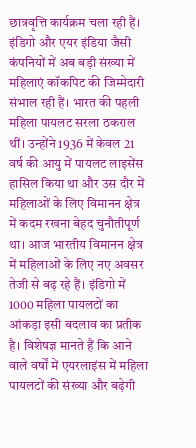छात्रवृत्ति कार्यक्रम चला रही हैं। इंडिगो और एयर इंडिया जैसी कंपनियों में अब बड़ी संख्या में महिलाएं कॉकपिट की जिम्मेदारी संभाल रही हैं। भारत की पहली महिला पायलट सरला ठकराल थीं। उन्होंने 1936 में केवल 21 वर्ष की आयु में पायलट लाइसेंस हासिल किया था और उस दौर में महिलाओं के लिए विमानन क्षेत्र में कदम रखना बेहद चुनौतीपूर्ण था। आज भारतीय विमानन क्षेत्र में महिलाओं के लिए नए अवसर तेजी से बढ़ रहे हैं। इंडिगो में 1000 महिला पायलटों का आंकड़ा इसी बदलाव का प्रतीक है। विशेषज्ञ मानते हैं कि आने वाले वर्षों में एयरलाइंस में महिला पायलटों की संख्या और बढ़ेगी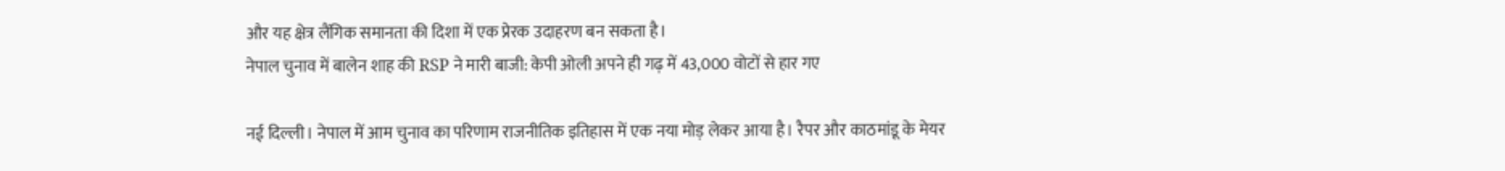और यह क्षेत्र लैंगिक समानता की दिशा में एक प्रेरक उदाहरण बन सकता है।
नेपाल चुनाव में बालेन शाह की RSP ने मारी बाजी: केपी ओली अपने ही गढ़ में 43,000 वोटों से हार गए

नई दिल्ली। नेपाल में आम चुनाव का परिणाम राजनीतिक इतिहास में एक नया मोड़ लेकर आया है। रैपर और काठमांडू के मेयर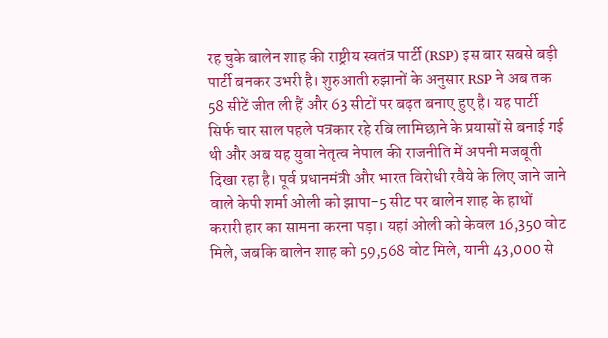रह चुके बालेन शाह की राष्ट्रीय स्वतंत्र पार्टी (RSP) इस बार सबसे बड़ी पार्टी बनकर उभरी है। शुरुआती रुझानों के अनुसार RSP ने अब तक 58 सीटें जीत ली हैं और 63 सीटों पर बढ़त बनाए हुए है। यह पार्टी सिर्फ चार साल पहले पत्रकार रहे रबि लामिछाने के प्रयासों से बनाई गई थी और अब यह युवा नेतृत्व नेपाल की राजनीति में अपनी मजबूती दिखा रहा है। पूर्व प्रधानमंत्री और भारत विरोधी रवैये के लिए जाने जाने वाले केपी शर्मा ओली को झापा-5 सीट पर बालेन शाह के हाथों करारी हार का सामना करना पड़ा। यहां ओली को केवल 16,350 वोट मिले, जबकि बालेन शाह को 59,568 वोट मिले, यानी 43,000 से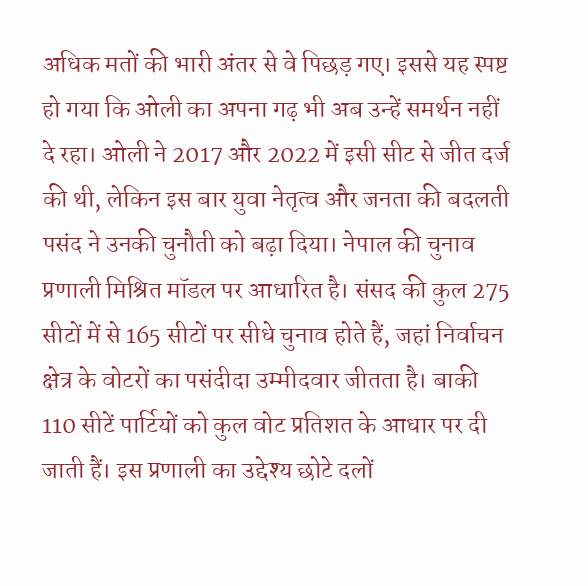अधिक मतों की भारी अंतर से वे पिछड़ गए। इससे यह स्पष्ट हो गया कि ओली का अपना गढ़ भी अब उन्हें समर्थन नहीं दे रहा। ओली ने 2017 और 2022 में इसी सीट से जीत दर्ज की थी, लेकिन इस बार युवा नेतृत्व और जनता की बदलती पसंद ने उनकी चुनौती को बढ़ा दिया। नेपाल की चुनाव प्रणाली मिश्रित मॉडल पर आधारित है। संसद की कुल 275 सीटों में से 165 सीटों पर सीधे चुनाव होते हैं, जहां निर्वाचन क्षेत्र के वोटरों का पसंदीदा उम्मीदवार जीतता है। बाकी 110 सीटें पार्टियों को कुल वोट प्रतिशत के आधार पर दी जाती हैं। इस प्रणाली का उद्देश्य छोटे दलों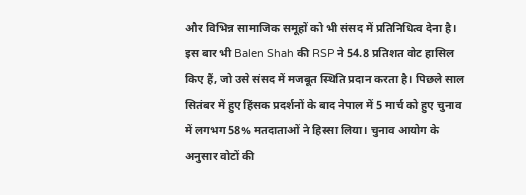और विभिन्न सामाजिक समूहों को भी संसद में प्रतिनिधित्व देना है। इस बार भी Balen Shah की RSP ने 54.8 प्रतिशत वोट हासिल किए हैं, जो उसे संसद में मजबूत स्थिति प्रदान करता है। पिछले साल सितंबर में हुए हिंसक प्रदर्शनों के बाद नेपाल में 5 मार्च को हुए चुनाव में लगभग 58% मतदाताओं ने हिस्सा लिया। चुनाव आयोग के अनुसार वोटों की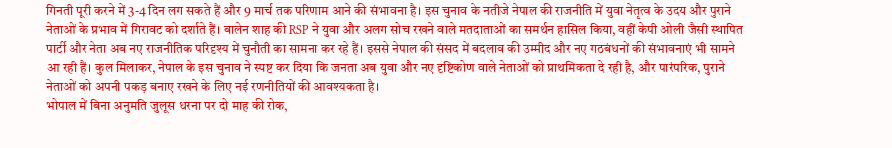गिनती पूरी करने में 3-4 दिन लग सकते हैं और 9 मार्च तक परिणाम आने की संभावना है। इस चुनाव के नतीजे नेपाल की राजनीति में युवा नेतृत्व के उदय और पुराने नेताओं के प्रभाव में गिरावट को दर्शाते हैं। बालेन शाह की RSP ने युवा और अलग सोच रखने वाले मतदाताओं का समर्थन हासिल किया, वहीं केपी ओली जैसी स्थापित पार्टी और नेता अब नए राजनीतिक परिदृश्य में चुनौती का सामना कर रहे हैं। इससे नेपाल की संसद में बदलाव की उम्मीद और नए गठबंधनों की संभावनाएं भी सामने आ रही हैं। कुल मिलाकर, नेपाल के इस चुनाव ने स्पष्ट कर दिया कि जनता अब युवा और नए दृष्टिकोण वाले नेताओं को प्राथमिकता दे रही है, और पारंपरिक, पुराने नेताओं को अपनी पकड़ बनाए रखने के लिए नई रणनीतियों की आवश्यकता है।
भोपाल में बिना अनुमति जुलूस धरना पर दो माह की रोक,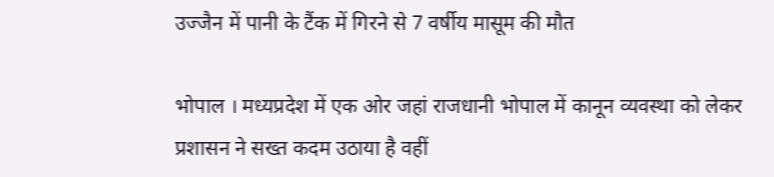उज्जैन में पानी के टैंक में गिरने से 7 वर्षीय मासूम की मौत

भोपाल । मध्यप्रदेश में एक ओर जहां राजधानी भोपाल में कानून व्यवस्था को लेकर प्रशासन ने सख्त कदम उठाया है वहीं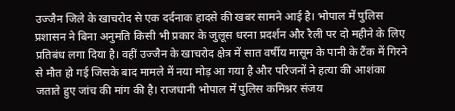उज्जैन जिले के खाचरोद से एक दर्दनाक हादसे की खबर सामने आई है। भोपाल में पुलिस प्रशासन ने बिना अनुमति किसी भी प्रकार के जुलूस धरना प्रदर्शन और रैली पर दो महीने के लिए प्रतिबंध लगा दिया है। वहीं उज्जैन के खाचरोद क्षेत्र में सात वर्षीय मासूम के पानी के टैंक में गिरने से मौत हो गई जिसके बाद मामले में नया मोड़ आ गया है और परिजनों ने हत्या की आशंका जताते हुए जांच की मांग की है। राजधानी भोपाल में पुलिस कमिश्नर संजय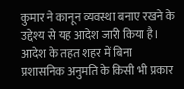कुमार ने कानून व्यवस्था बनाए रखने के उद्देश्य से यह आदेश जारी किया है। आदेश के तहत शहर में बिना प्रशासनिक अनुमति के किसी भी प्रकार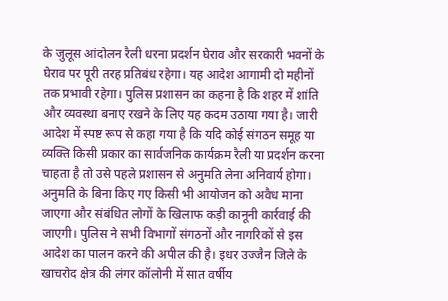के जुलूस आंदोलन रैली धरना प्रदर्शन घेराव और सरकारी भवनों के घेराव पर पूरी तरह प्रतिबंध रहेगा। यह आदेश आगामी दो महीनों तक प्रभावी रहेगा। पुलिस प्रशासन का कहना है कि शहर में शांति और व्यवस्था बनाए रखने के लिए यह कदम उठाया गया है। जारी आदेश में स्पष्ट रूप से कहा गया है कि यदि कोई संगठन समूह या व्यक्ति किसी प्रकार का सार्वजनिक कार्यक्रम रैली या प्रदर्शन करना चाहता है तो उसे पहले प्रशासन से अनुमति लेना अनिवार्य होगा। अनुमति के बिना किए गए किसी भी आयोजन को अवैध माना जाएगा और संबंधित लोगों के खिलाफ कड़ी कानूनी कार्रवाई की जाएगी। पुलिस ने सभी विभागों संगठनों और नागरिकों से इस आदेश का पालन करने की अपील की है। इधर उज्जैन जिले के खाचरोद क्षेत्र की लंगर कॉलोनी में सात वर्षीय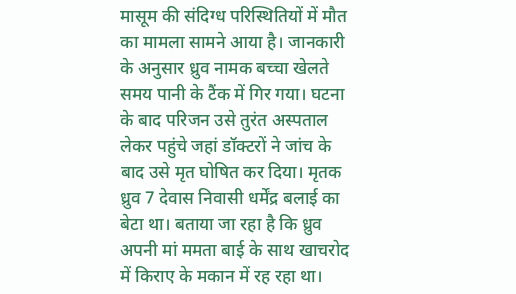मासूम की संदिग्ध परिस्थितियों में मौत का मामला सामने आया है। जानकारी के अनुसार ध्रुव नामक बच्चा खेलते समय पानी के टैंक में गिर गया। घटना के बाद परिजन उसे तुरंत अस्पताल लेकर पहुंचे जहां डॉक्टरों ने जांच के बाद उसे मृत घोषित कर दिया। मृतक ध्रुव 7 देवास निवासी धर्मेंद्र बलाई का बेटा था। बताया जा रहा है कि ध्रुव अपनी मां ममता बाई के साथ खाचरोद में किराए के मकान में रह रहा था।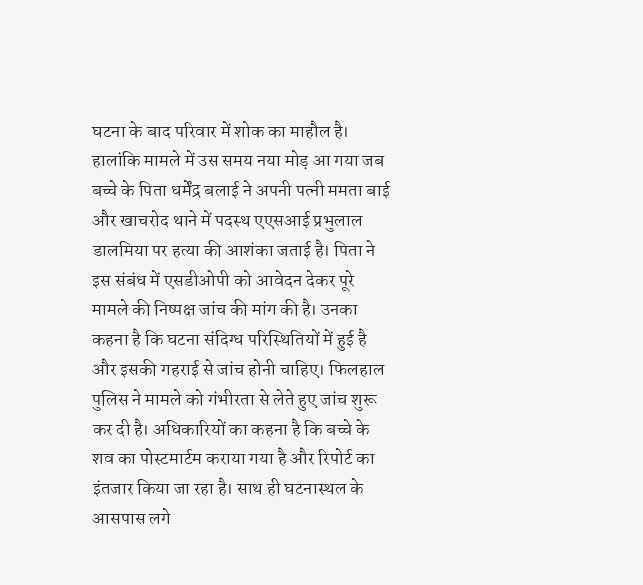घटना के बाद परिवार में शोक का माहौल है। हालांकि मामले में उस समय नया मोड़ आ गया जब बच्चे के पिता धर्मेंद्र बलाई ने अपनी पत्नी ममता बाई और खाचरोद थाने में पदस्थ एएसआई प्रभुलाल डालमिया पर हत्या की आशंका जताई है। पिता ने इस संबंध में एसडीओपी को आवेदन देकर पूरे मामले की निष्पक्ष जांच की मांग की है। उनका कहना है कि घटना संदिग्ध परिस्थितियों में हुई है और इसकी गहराई से जांच होनी चाहिए। फिलहाल पुलिस ने मामले को गंभीरता से लेते हुए जांच शुरू कर दी है। अधिकारियों का कहना है कि बच्चे के शव का पोस्टमार्टम कराया गया है और रिपोर्ट का इंतजार किया जा रहा है। साथ ही घटनास्थल के आसपास लगे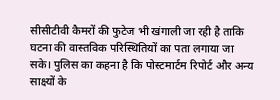सीसीटीवी कैमरों की फुटेज भी खंगाली जा रही है ताकि घटना की वास्तविक परिस्थितियों का पता लगाया जा सके। पुलिस का कहना है कि पोस्टमार्टम रिपोर्ट और अन्य साक्ष्यों के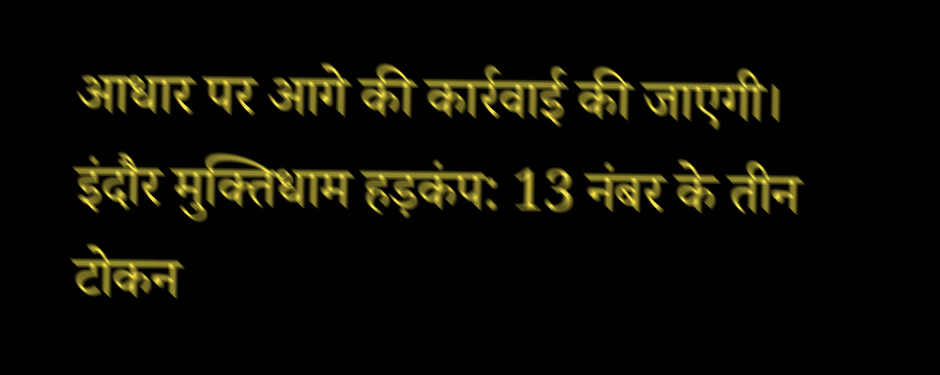आधार पर आगे की कार्रवाई की जाएगी।
इंदौर मुक्तिधाम हड़कंप: 13 नंबर के तीन टोकन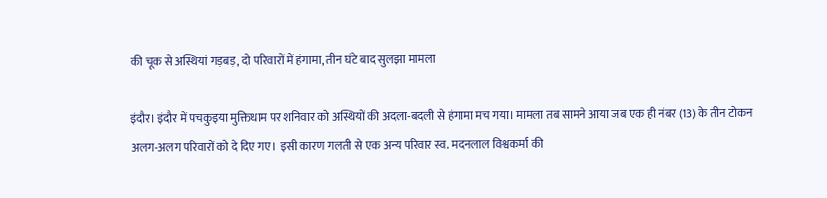की चूक से अस्थियां गड़बड़, दो परिवारों में हंगामा, तीन घंटे बाद सुलझा मामला

इंदौर। इंदौर में पचकुइया मुक्तिधाम पर शनिवार को अस्थियों की अदला-बदली से हंगामा मच गया। मामला तब सामने आया जब एक ही नंबर (13) के तीन टोकन अलग-अलग परिवारों को दे दिए गए। इसी कारण गलती से एक अन्य परिवार स्व. मदनलाल विश्वकर्मा की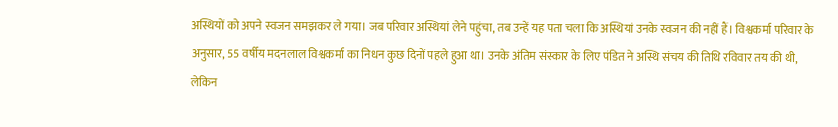अस्थियों को अपने स्वजन समझकर ले गया। जब परिवार अस्थियां लेने पहुंचा, तब उन्हें यह पता चला कि अस्थियां उनके स्वजन की नहीं हैं। विश्वकर्मा परिवार के अनुसार, 55 वर्षीय मदनलाल विश्वकर्मा का निधन कुछ दिनों पहले हुआ था। उनके अंतिम संस्कार के लिए पंडित ने अस्थि संचय की तिथि रविवार तय की थी, लेकिन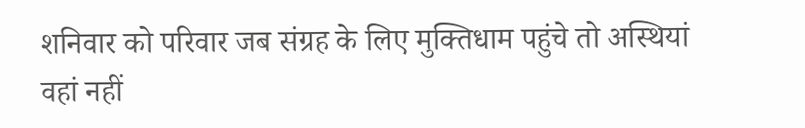शनिवार को परिवार जब संग्रह के लिए मुक्तिधाम पहुंचे तो अस्थियां वहां नहीं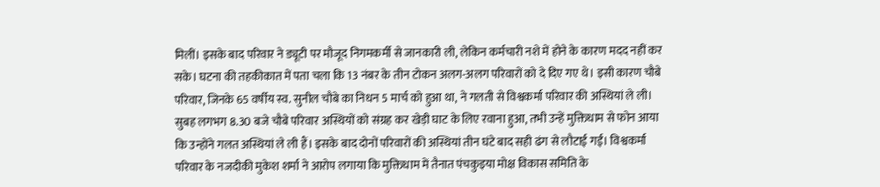मिलीं। इसके बाद परिवार ने ड्यूटी पर मौजूद निगमकर्मी से जानकारी ली, लेकिन कर्मचारी नशे में होने के कारण मदद नहीं कर सके। घटना की तहकीकात में पता चला कि 13 नंबर के तीन टोकन अलग-अलग परिवारों को दे दिए गए थे। इसी कारण चौबे परिवार, जिनके 65 वर्षीय स्व. सुनील चौबे का निधन 5 मार्च को हुआ था, ने गलती से विश्वकर्मा परिवार की अस्थियां ले ली। सुबह लगभग 8.30 बजे चौबे परिवार अस्थियों को संग्रह कर खेड़ी घाट के लिए रवाना हुआ, तभी उन्हें मुक्तिधाम से फोन आया कि उन्होंने गलत अस्थियां ले ली हैं। इसके बाद दोनों परिवारों की अस्थियां तीन घंटे बाद सही ढंग से लौटाई गईं। विश्वकर्मा परिवार के नजदीकी मुकेश शर्मा ने आरोप लगाया कि मुक्तिधाम में तैनात पंचकुइया मोक्ष विकास समिति के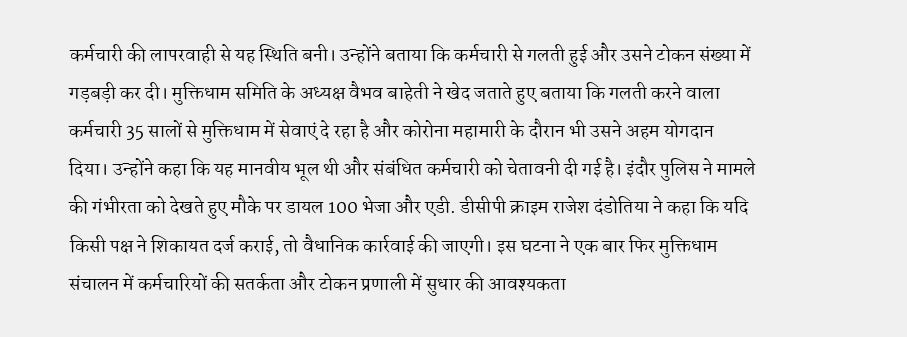कर्मचारी की लापरवाही से यह स्थिति बनी। उन्होंने बताया कि कर्मचारी से गलती हुई और उसने टोकन संख्या में गड़बड़ी कर दी। मुक्तिधाम समिति के अध्यक्ष वैभव बाहेती ने खेद जताते हुए बताया कि गलती करने वाला कर्मचारी 35 सालों से मुक्तिधाम में सेवाएं दे रहा है और कोरोना महामारी के दौरान भी उसने अहम योगदान दिया। उन्होंने कहा कि यह मानवीय भूल थी और संबंधित कर्मचारी को चेतावनी दी गई है। इंदौर पुलिस ने मामले की गंभीरता को देखते हुए मौके पर डायल 100 भेजा और एडी. डीसीपी क्राइम राजेश दंडोतिया ने कहा कि यदि किसी पक्ष ने शिकायत दर्ज कराई, तो वैधानिक कार्रवाई की जाएगी। इस घटना ने एक बार फिर मुक्तिधाम संचालन में कर्मचारियों की सतर्कता और टोकन प्रणाली में सुधार की आवश्यकता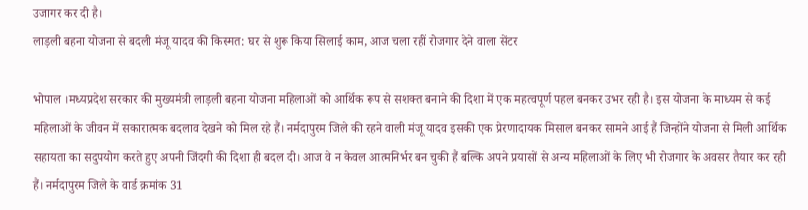उजागर कर दी है।
लाड़ली बहना योजना से बदली मंजू यादव की किस्मत: घर से शुरू किया सिलाई काम, आज चला रहीं रोजगार देने वाला सेंटर

भोपाल ।मध्यप्रदेश सरकार की मुख्यमंत्री लाड़ली बहना योजना महिलाओं को आर्थिक रूप से सशक्त बनाने की दिशा में एक महत्वपूर्ण पहल बनकर उभर रही है। इस योजना के माध्यम से कई महिलाओं के जीवन में सकारात्मक बदलाव देखने को मिल रहे हैं। नर्मदापुरम जिले की रहने वाली मंजू यादव इसकी एक प्रेरणादायक मिसाल बनकर सामने आई हैं जिन्होंने योजना से मिली आर्थिक सहायता का सदुपयोग करते हुए अपनी जिंदगी की दिशा ही बदल दी। आज वे न केवल आत्मनिर्भर बन चुकी हैं बल्कि अपने प्रयासों से अन्य महिलाओं के लिए भी रोजगार के अवसर तैयार कर रही हैं। नर्मदापुरम जिले के वार्ड क्रमांक 31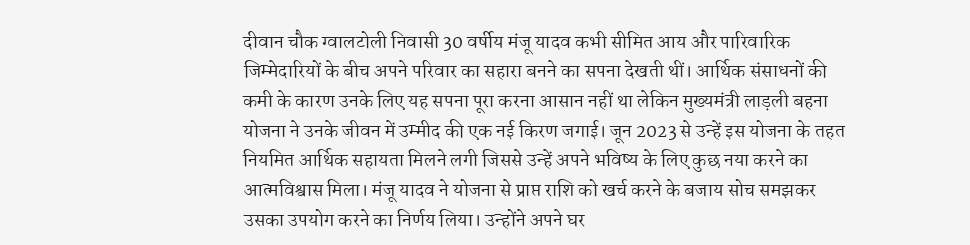दीवान चौक ग्वालटोली निवासी 30 वर्षीय मंजू यादव कभी सीमित आय और पारिवारिक जिम्मेदारियों के बीच अपने परिवार का सहारा बनने का सपना देखती थीं। आर्थिक संसाधनों की कमी के कारण उनके लिए यह सपना पूरा करना आसान नहीं था लेकिन मुख्यमंत्री लाड़ली बहना योजना ने उनके जीवन में उम्मीद की एक नई किरण जगाई। जून 2023 से उन्हें इस योजना के तहत नियमित आर्थिक सहायता मिलने लगी जिससे उन्हें अपने भविष्य के लिए कुछ नया करने का आत्मविश्वास मिला। मंजू यादव ने योजना से प्राप्त राशि को खर्च करने के बजाय सोच समझकर उसका उपयोग करने का निर्णय लिया। उन्होंने अपने घर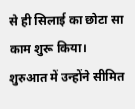से ही सिलाई का छोटा सा काम शुरू किया। शुरुआत में उन्होंने सीमित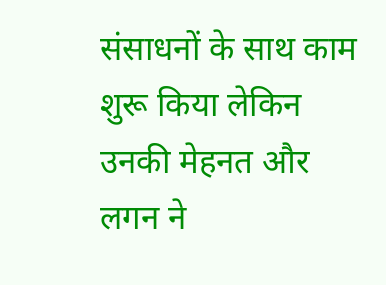संसाधनों के साथ काम शुरू किया लेकिन उनकी मेहनत और लगन ने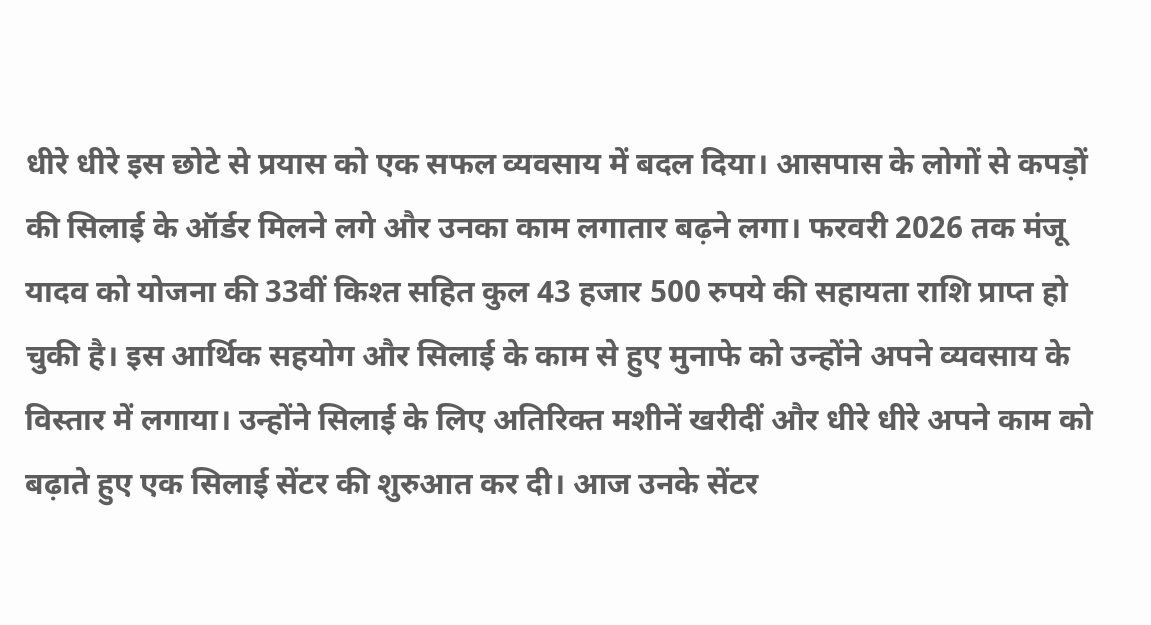धीरे धीरे इस छोटे से प्रयास को एक सफल व्यवसाय में बदल दिया। आसपास के लोगों से कपड़ों की सिलाई के ऑर्डर मिलने लगे और उनका काम लगातार बढ़ने लगा। फरवरी 2026 तक मंजू यादव को योजना की 33वीं किश्त सहित कुल 43 हजार 500 रुपये की सहायता राशि प्राप्त हो चुकी है। इस आर्थिक सहयोग और सिलाई के काम से हुए मुनाफे को उन्होंने अपने व्यवसाय के विस्तार में लगाया। उन्होंने सिलाई के लिए अतिरिक्त मशीनें खरीदीं और धीरे धीरे अपने काम को बढ़ाते हुए एक सिलाई सेंटर की शुरुआत कर दी। आज उनके सेंटर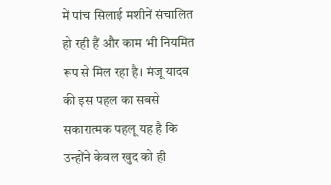में पांच सिलाई मशीनें संचालित हो रही हैं और काम भी नियमित रूप से मिल रहा है। मंजू यादव की इस पहल का सबसे सकारात्मक पहलू यह है कि उन्होंने केवल खुद को ही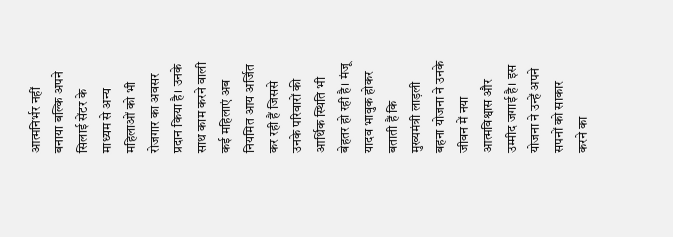आत्मनिर्भर नहीं बनाया बल्कि अपने सिलाई सेंटर के माध्यम से अन्य महिलाओं को भी रोजगार का अवसर प्रदान किया है। उनके साथ काम करने वाली कई महिलाएं अब नियमित आय अर्जित कर रही हैं जिससे उनके परिवारों की आर्थिक स्थिति भी बेहतर हो रही है। मंजू यादव भावुक होकर बताती हैं कि मुख्यमंत्री लाड़ली बहना योजना ने उनके जीवन में नया आत्मविश्वास और उम्मीद जगाई है। इस योजना ने उन्हें अपने सपनों को साकार करने का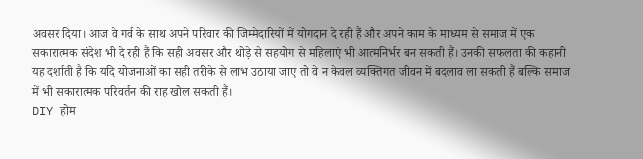अवसर दिया। आज वे गर्व के साथ अपने परिवार की जिम्मेदारियों में योगदान दे रही हैं और अपने काम के माध्यम से समाज में एक सकारात्मक संदेश भी दे रही हैं कि सही अवसर और थोड़े से सहयोग से महिलाएं भी आत्मनिर्भर बन सकती हैं। उनकी सफलता की कहानी यह दर्शाती है कि यदि योजनाओं का सही तरीके से लाभ उठाया जाए तो वे न केवल व्यक्तिगत जीवन में बदलाव ला सकती हैं बल्कि समाज में भी सकारात्मक परिवर्तन की राह खोल सकती हैं।
DIY होम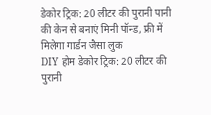डेकोर ट्रिक: 20 लीटर की पुरानी पानी की केन से बनाएं मिनी पॉन्ड, फ्री में मिलेगा गार्डन जैसा लुक
DIY होम डेकोर ट्रिक: 20 लीटर की पुरानी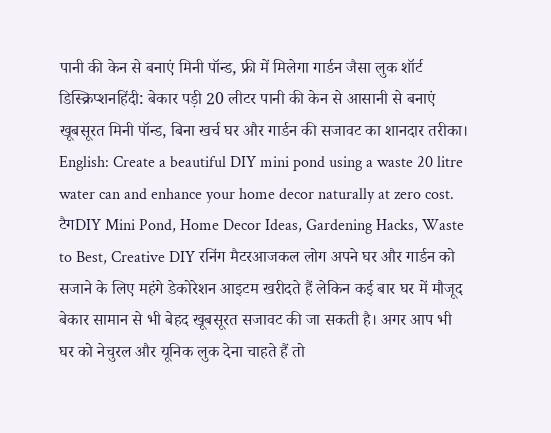पानी की केन से बनाएं मिनी पॉन्ड, फ्री में मिलेगा गार्डन जैसा लुक शॉर्ट डिस्क्रिप्शनहिंदी: बेकार पड़ी 20 लीटर पानी की केन से आसानी से बनाएं खूबसूरत मिनी पॉन्ड, बिना खर्च घर और गार्डन की सजावट का शानदार तरीका। English: Create a beautiful DIY mini pond using a waste 20 litre water can and enhance your home decor naturally at zero cost. टैगDIY Mini Pond, Home Decor Ideas, Gardening Hacks, Waste to Best, Creative DIY रनिंग मैटरआजकल लोग अपने घर और गार्डन को सजाने के लिए महंगे डेकोरेशन आइटम खरीदते हैं लेकिन कई बार घर में मौजूद बेकार सामान से भी बेहद खूबसूरत सजावट की जा सकती है। अगर आप भी घर को नेचुरल और यूनिक लुक देना चाहते हैं तो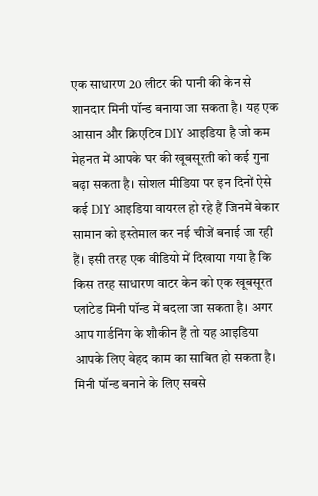एक साधारण 20 लीटर की पानी की केन से शानदार मिनी पॉन्ड बनाया जा सकता है। यह एक आसान और क्रिएटिव DIY आइडिया है जो कम मेहनत में आपके घर की खूबसूरती को कई गुना बढ़ा सकता है। सोशल मीडिया पर इन दिनों ऐसे कई DIY आइडिया वायरल हो रहे हैं जिनमें बेकार सामान को इस्तेमाल कर नई चीजें बनाई जा रही हैं। इसी तरह एक वीडियो में दिखाया गया है कि किस तरह साधारण वाटर केन को एक खूबसूरत प्लांटेड मिनी पॉन्ड में बदला जा सकता है। अगर आप गार्डनिंग के शौकीन हैं तो यह आइडिया आपके लिए बेहद काम का साबित हो सकता है। मिनी पॉन्ड बनाने के लिए सबसे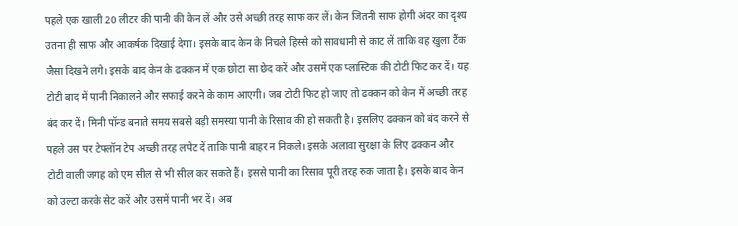पहले एक खाली 20 लीटर की पानी की केन लें और उसे अच्छी तरह साफ कर लें। केन जितनी साफ होगी अंदर का दृश्य उतना ही साफ और आकर्षक दिखाई देगा। इसके बाद केन के निचले हिस्से को सावधानी से काट लें ताकि वह खुला टैंक जैसा दिखने लगे। इसके बाद केन के ढक्कन में एक छोटा सा छेद करें और उसमें एक प्लास्टिक की टोटी फिट कर दें। यह टोटी बाद में पानी निकालने और सफाई करने के काम आएगी। जब टोटी फिट हो जाए तो ढक्कन को केन में अच्छी तरह बंद कर दें। मिनी पॉन्ड बनाते समय सबसे बड़ी समस्या पानी के रिसाव की हो सकती है। इसलिए ढक्कन को बंद करने से पहले उस पर टेफ्लॉन टेप अच्छी तरह लपेट दें ताकि पानी बाहर न निकले। इसके अलावा सुरक्षा के लिए ढक्कन और टोटी वाली जगह को एम सील से भी सील कर सकते हैं। इससे पानी का रिसाव पूरी तरह रुक जाता है। इसके बाद केन को उल्टा करके सेट करें और उसमें पानी भर दें। अब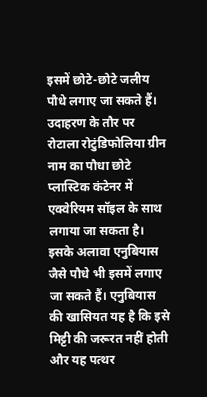इसमें छोटे-छोटे जलीय पौधे लगाए जा सकते हैं। उदाहरण के तौर पर रोटाला रोटुंडिफोलिया ग्रीन नाम का पौधा छोटे प्लास्टिक कंटेनर में एक्वेरियम सॉइल के साथ लगाया जा सकता है। इसके अलावा एनुबियास जैसे पौधे भी इसमें लगाए जा सकते हैं। एनुबियास की खासियत यह है कि इसे मिट्टी की जरूरत नहीं होती और यह पत्थर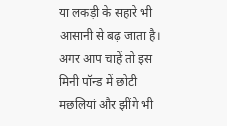या लकड़ी के सहारे भी आसानी से बढ़ जाता है। अगर आप चाहें तो इस मिनी पॉन्ड में छोटी मछलियां और झींगे भी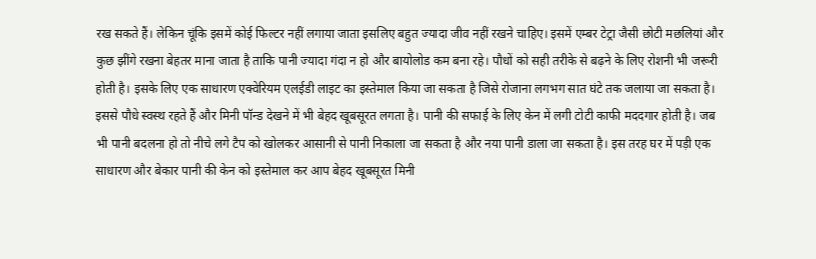रख सकते हैं। लेकिन चूंकि इसमें कोई फिल्टर नहीं लगाया जाता इसलिए बहुत ज्यादा जीव नहीं रखने चाहिए। इसमें एम्बर टेट्रा जैसी छोटी मछलियां और कुछ झींगे रखना बेहतर माना जाता है ताकि पानी ज्यादा गंदा न हो और बायोलोड कम बना रहे। पौधों को सही तरीके से बढ़ने के लिए रोशनी भी जरूरी होती है। इसके लिए एक साधारण एक्वेरियम एलईडी लाइट का इस्तेमाल किया जा सकता है जिसे रोजाना लगभग सात घंटे तक जलाया जा सकता है। इससे पौधे स्वस्थ रहते हैं और मिनी पॉन्ड देखने में भी बेहद खूबसूरत लगता है। पानी की सफाई के लिए केन में लगी टोटी काफी मददगार होती है। जब भी पानी बदलना हो तो नीचे लगे टैप को खोलकर आसानी से पानी निकाला जा सकता है और नया पानी डाला जा सकता है। इस तरह घर में पड़ी एक साधारण और बेकार पानी की केन को इस्तेमाल कर आप बेहद खूबसूरत मिनी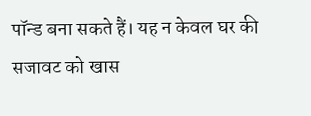पॉन्ड बना सकते हैं। यह न केवल घर की सजावट को खास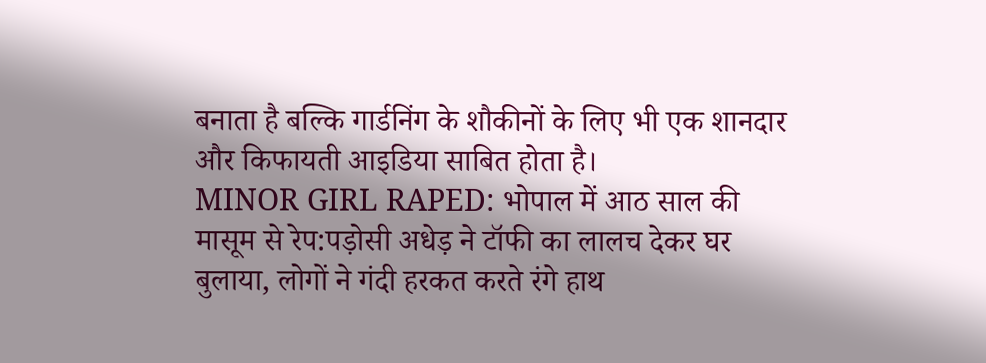बनाता है बल्कि गार्डनिंग के शौकीनों के लिए भी एक शानदार और किफायती आइडिया साबित होता है।
MINOR GIRL RAPED: भोपाल में आठ साल की मासूम से रेप:पड़ोसी अधेड़ ने टॉफी का लालच देकर घर बुलाया, लोगों ने गंदी हरकत करते रंगे हाथ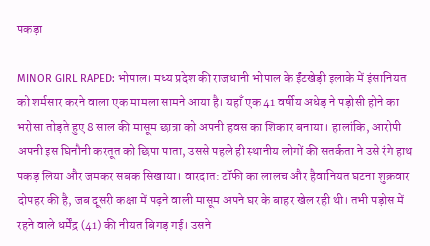पकड़ा

MINOR GIRL RAPED: भोपाल। मध्य प्रदेश की राजधानी भोपाल के ईंटखेड़ी इलाके में इंसानियत को शर्मसार करने वाला एक मामला सामने आया है। यहाँ एक 41 वर्षीय अधेड़ ने पड़ोसी होने का भरोसा तोड़ते हुए 8 साल की मासूम छात्रा को अपनी हवस का शिकार बनाया। हालांकि, आरोपी अपनी इस घिनौनी करतूत को छिपा पाता, उससे पहले ही स्थानीय लोगों की सतर्कता ने उसे रंगे हाथ पकड़ लिया और जमकर सबक सिखाया। वारदात: टॉफी का लालच और हैवानियत घटना शुक्रवार दोपहर की है, जब दूसरी कक्षा में पढ़ने वाली मासूम अपने घर के बाहर खेल रही थी। तभी पड़ोस में रहने वाले धर्मेंद्र (41) की नीयत बिगड़ गई। उसने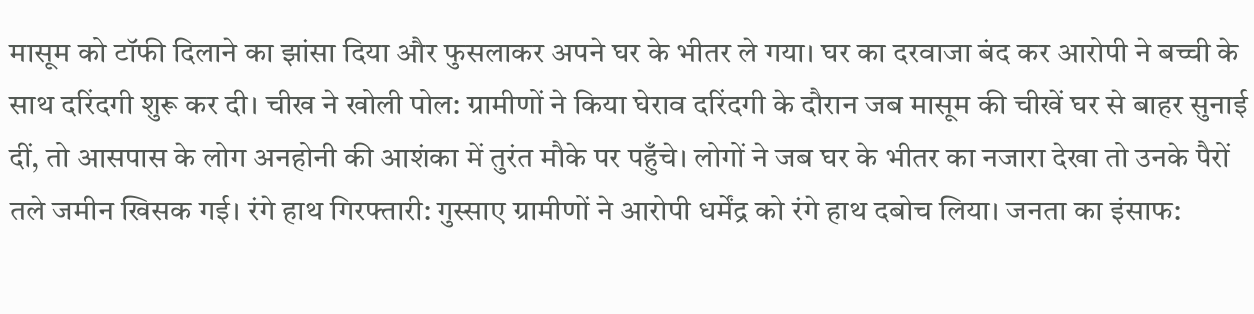मासूम को टॉफी दिलाने का झांसा दिया और फुसलाकर अपने घर के भीतर ले गया। घर का दरवाजा बंद कर आरोपी ने बच्ची के साथ दरिंदगी शुरू कर दी। चीख ने खोली पोल: ग्रामीणों ने किया घेराव दरिंदगी के दौरान जब मासूम की चीखें घर से बाहर सुनाई दीं, तो आसपास के लोग अनहोनी की आशंका में तुरंत मौके पर पहुँचे। लोगों ने जब घर के भीतर का नजारा देखा तो उनके पैरों तले जमीन खिसक गई। रंगे हाथ गिरफ्तारी: गुस्साए ग्रामीणों ने आरोपी धर्मेंद्र को रंगे हाथ दबोच लिया। जनता का इंसाफ: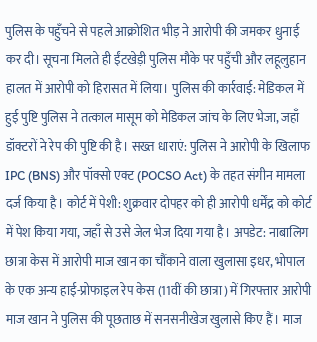पुलिस के पहुँचने से पहले आक्रोशित भीड़ ने आरोपी की जमकर धुनाई कर दी। सूचना मिलते ही ईंटखेड़ी पुलिस मौके पर पहुँची और लहूलुहान हालत में आरोपी को हिरासत में लिया। पुलिस की कार्रवाई: मेडिकल में हुई पुष्टि पुलिस ने तत्काल मासूम को मेडिकल जांच के लिए भेजा, जहाँ डॉक्टरों ने रेप की पुष्टि की है। सख्त धाराएं: पुलिस ने आरोपी के खिलाफ IPC (BNS) और पॉक्सो एक्ट (POCSO Act) के तहत संगीन मामला दर्ज किया है। कोर्ट में पेशी: शुक्रवार दोपहर को ही आरोपी धर्मेंद्र को कोर्ट में पेश किया गया, जहाँ से उसे जेल भेज दिया गया है। अपडेट: नाबालिग छात्रा केस में आरोपी माज खान का चौंकाने वाला खुलासा इधर, भोपाल के एक अन्य हाई-प्रोफाइल रेप केस (11वीं की छात्रा) में गिरफ्तार आरोपी माज खान ने पुलिस की पूछताछ में सनसनीखेज खुलासे किए हैं। माज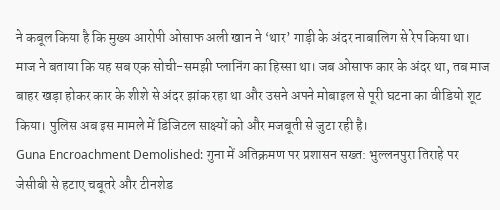ने कबूल किया है कि मुख्य आरोपी ओसाफ अली खान ने ‘थार’ गाड़ी के अंदर नाबालिग से रेप किया था। माज ने बताया कि यह सब एक सोची-समझी प्लानिंग का हिस्सा था। जब ओसाफ कार के अंदर था, तब माज बाहर खड़ा होकर कार के शीशे से अंदर झांक रहा था और उसने अपने मोबाइल से पूरी घटना का वीडियो शूट किया। पुलिस अब इस मामले में डिजिटल साक्ष्यों को और मजबूती से जुटा रही है।
Guna Encroachment Demolished: गुना में अतिक्रमण पर प्रशासन सख्त: भुल्लनपुरा तिराहे पर जेसीबी से हटाए चबूतरे और टीनशेड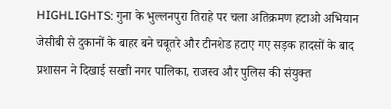HIGHLIGHTS: गुना के भुल्लनपुरा तिराहे पर चला अतिक्रमण हटाओ अभियान जेसीबी से दुकानों के बाहर बने चबूतरे और टीनशेड हटाए गए सड़क हादसों के बाद प्रशासन ने दिखाई सख्ती नगर पालिका, राजस्व और पुलिस की संयुक्त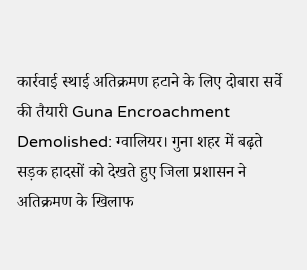कार्रवाई स्थाई अतिक्रमण हटाने के लिए दोबारा सर्वे की तैयारी Guna Encroachment Demolished: ग्वालियर। गुना शहर में बढ़ते सड़क हादसों को देखते हुए जिला प्रशासन ने अतिक्रमण के खिलाफ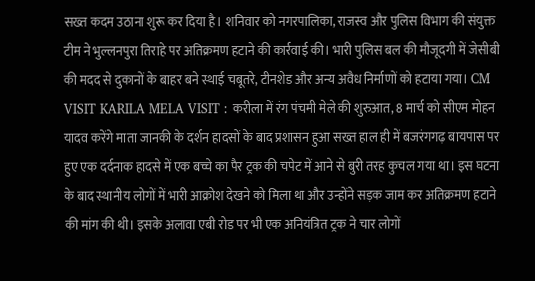सख्त कदम उठाना शुरू कर दिया है। शनिवार को नगरपालिका, राजस्व और पुलिस विभाग की संयुक्त टीम ने भुल्लनपुरा तिराहे पर अतिक्रमण हटाने की कार्रवाई की। भारी पुलिस बल की मौजूदगी में जेसीबी की मदद से दुकानों के बाहर बने स्थाई चबूतरे, टीनशेड और अन्य अवैध निर्माणों को हटाया गया। CM VISIT KARILA MELA VISIT : करीला में रंग पंचमी मेले की शुरुआत, 8 मार्च को सीएम मोहन यादव करेंगे माता जानकी के दर्शन हादसों के बाद प्रशासन हुआ सख्त हाल ही में बजरंगगढ़ बायपास पर हुए एक दर्दनाक हादसे में एक बच्चे का पैर ट्रक की चपेट में आने से बुरी तरह कुचल गया था। इस घटना के बाद स्थानीय लोगों में भारी आक्रोश देखने को मिला था और उन्होंने सड़क जाम कर अतिक्रमण हटाने की मांग की थी। इसके अलावा एबी रोड पर भी एक अनियंत्रित ट्रक ने चार लोगों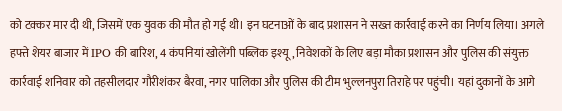को टक्कर मार दी थी, जिसमें एक युवक की मौत हो गई थी। इन घटनाओं के बाद प्रशासन ने सख्त कार्रवाई करने का निर्णय लिया। अगले हफ्ते शेयर बाजार में IPO की बारिश, 4 कंपनियां खोलेंगी पब्लिक इश्यू, निवेशकों के लिए बड़ा मौका प्रशासन और पुलिस की संयुक्त कार्रवाई शनिवार को तहसीलदार गौरीशंकर बैरवा, नगर पालिका और पुलिस की टीम भुल्लनपुरा तिराहे पर पहुंची। यहां दुकानों के आगे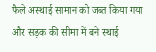फैले अस्थाई सामान को जब्त किया गया और सड़क की सीमा में बने स्थाई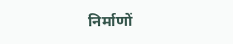निर्माणों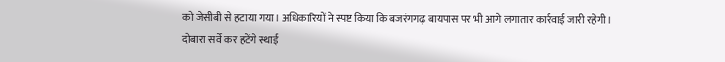को जेसीबी से हटाया गया। अधिकारियों ने स्पष्ट किया कि बजरंगगढ़ बायपास पर भी आगे लगातार कार्रवाई जारी रहेगी। दोबारा सर्वे कर हटेंगे स्थाई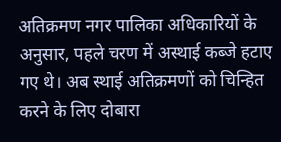अतिक्रमण नगर पालिका अधिकारियों के अनुसार, पहले चरण में अस्थाई कब्जे हटाए गए थे। अब स्थाई अतिक्रमणों को चिन्हित करने के लिए दोबारा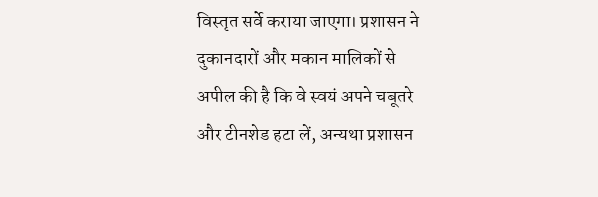विस्तृत सर्वे कराया जाएगा। प्रशासन ने दुकानदारों और मकान मालिकों से अपील की है कि वे स्वयं अपने चबूतरे और टीनशेड हटा लें, अन्यथा प्रशासन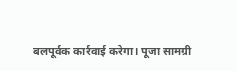बलपूर्वक कार्रवाई करेगा। पूजा सामग्री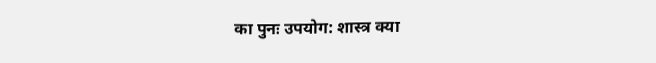का पुनः उपयोग: शास्त्र क्या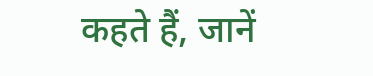कहते हैं, जानें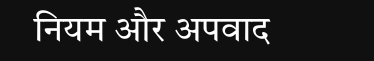नियम और अपवाद